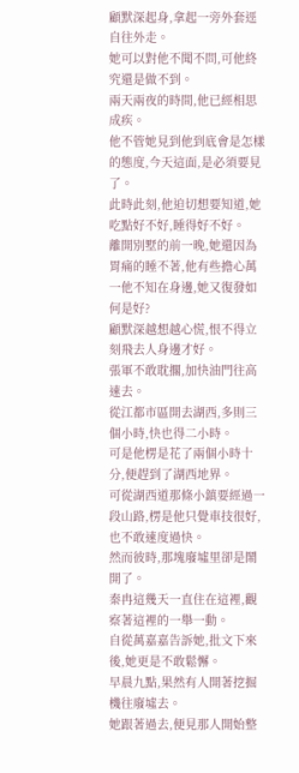顧默深起身,拿起一旁外套逕自往外走。
她可以對他不聞不問,可他終究還是做不到。
兩天兩夜的時間,他已經相思成疾。
他不管她見到他到底會是怎樣的態度,今天這面,是必須要見了。
此時此刻,他迫切想要知道,她吃點好不好,睡得好不好。
離開別墅的前一晚,她還因為胃痛的睡不著,他有些擔心萬一他不知在身邊,她又復發如何是好?
顧默深越想越心慌,恨不得立刻飛去人身邊才好。
張軍不敢耽擱,加快油門往高速去。
從江都市區開去湖西,多則三個小時,快也得二小時。
可是他楞是花了兩個小時十分,便趕到了湖西地界。
可從湖西道那條小鎮要經過一段山路,楞是他只覺車技很好,也不敢速度過快。
然而彼時,那塊廢墟里卻是鬧開了。
秦冉這幾天一直住在這裡,觀察著這裡的一舉一動。
自從萬嘉嘉告訴她,批文下來後,她更是不敢鬆懈。
早晨九點,果然有人開著挖掘機往廢墟去。
她跟著過去,便見那人開始整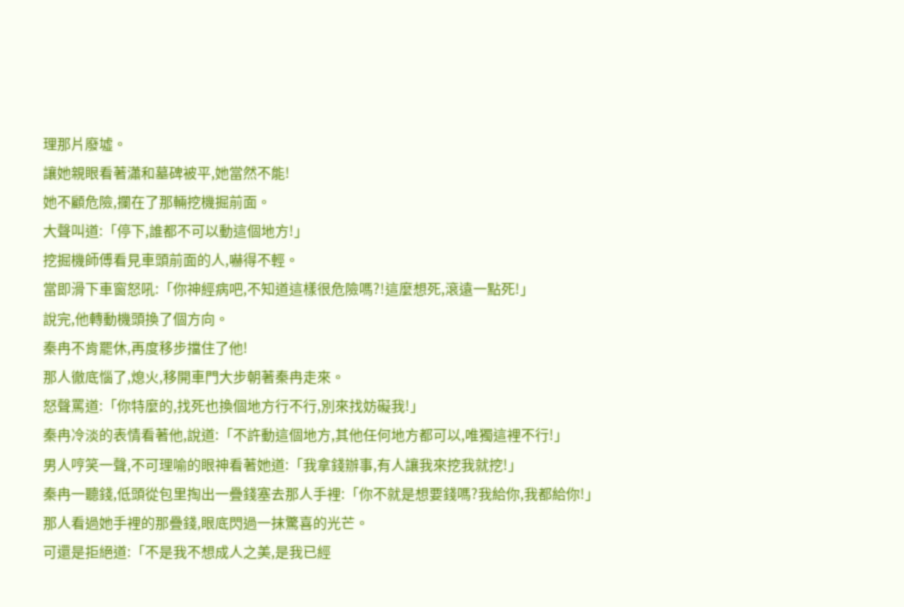理那片廢墟。
讓她親眼看著瀟和墓碑被平,她當然不能!
她不顧危險,攔在了那輛挖機掘前面。
大聲叫道:「停下,誰都不可以動這個地方!」
挖掘機師傅看見車頭前面的人,嚇得不輕。
當即滑下車窗怒吼:「你神經病吧,不知道這樣很危險嗎?!這麼想死,滾遠一點死!」
說完,他轉動機頭換了個方向。
秦冉不肯罷休,再度移步擋住了他!
那人徹底惱了,熄火,移開車門大步朝著秦冉走來。
怒聲罵道:「你特麼的,找死也換個地方行不行,別來找妨礙我!」
秦冉冷淡的表情看著他,說道:「不許動這個地方,其他任何地方都可以,唯獨這裡不行!」
男人哼笑一聲,不可理喻的眼神看著她道:「我拿錢辦事,有人讓我來挖我就挖!」
秦冉一聽錢,低頭從包里掏出一疊錢塞去那人手裡:「你不就是想要錢嗎?我給你,我都給你!」
那人看過她手裡的那疊錢,眼底閃過一抹驚喜的光芒。
可還是拒絕道:「不是我不想成人之美,是我已經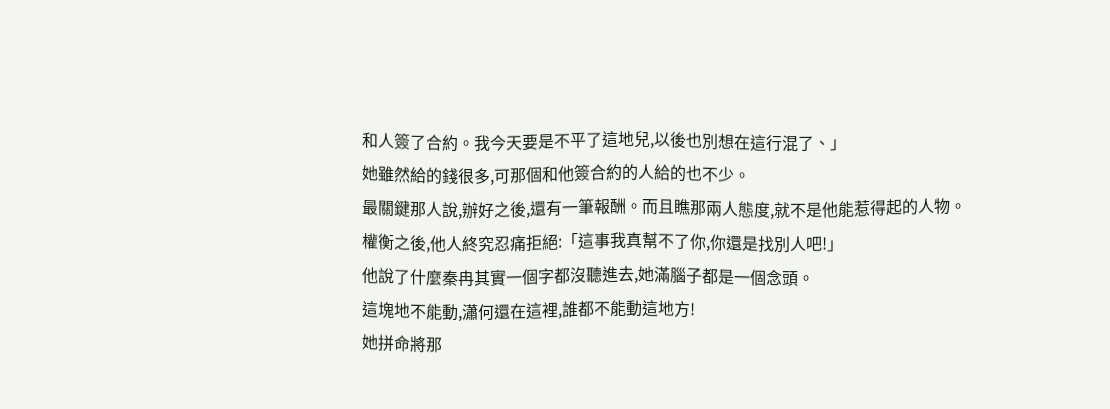和人簽了合約。我今天要是不平了這地兒,以後也別想在這行混了、」
她雖然給的錢很多,可那個和他簽合約的人給的也不少。
最關鍵那人說,辦好之後,還有一筆報酬。而且瞧那兩人態度,就不是他能惹得起的人物。
權衡之後,他人終究忍痛拒絕:「這事我真幫不了你,你還是找別人吧!」
他說了什麼秦冉其實一個字都沒聽進去,她滿腦子都是一個念頭。
這塊地不能動,瀟何還在這裡,誰都不能動這地方!
她拼命將那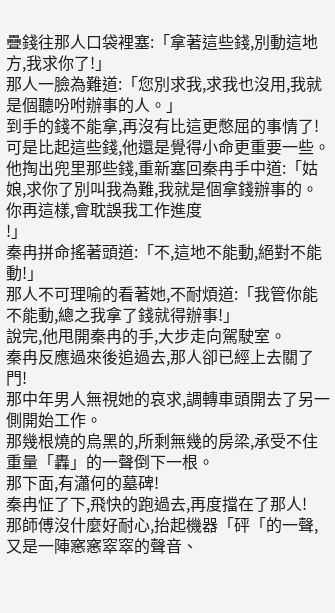疊錢往那人口袋裡塞:「拿著這些錢,別動這地方,我求你了!」
那人一臉為難道:「您別求我,求我也沒用,我就是個聽吩咐辦事的人。」
到手的錢不能拿,再沒有比這更憋屈的事情了!
可是比起這些錢,他還是覺得小命更重要一些。
他掏出兜里那些錢,重新塞回秦冉手中道:「姑娘,求你了別叫我為難,我就是個拿錢辦事的。你再這樣,會耽誤我工作進度
!」
秦冉拼命搖著頭道:「不,這地不能動,絕對不能動!」
那人不可理喻的看著她,不耐煩道:「我管你能不能動,總之我拿了錢就得辦事!」
說完,他甩開秦冉的手,大步走向駕駛室。
秦冉反應過來後追過去,那人卻已經上去關了門!
那中年男人無視她的哀求,調轉車頭開去了另一側開始工作。
那幾根燒的烏黑的,所剩無幾的房梁,承受不住重量「轟」的一聲倒下一根。
那下面,有瀟何的墓碑!
秦冉怔了下,飛快的跑過去,再度擋在了那人!
那師傅沒什麼好耐心,抬起機器「砰「的一聲,又是一陣窸窸窣窣的聲音、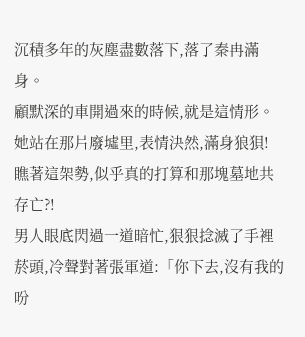沉積多年的灰塵盡數落下,落了秦冉滿身。
顧默深的車開過來的時候,就是這情形。
她站在那片廢墟里,表情決然,滿身狼狽!
瞧著這架勢,似乎真的打算和那塊墓地共存亡?!
男人眼底閃過一道暗忙,狠狠捻滅了手裡菸頭,冷聲對著張軍道:「你下去,沒有我的吩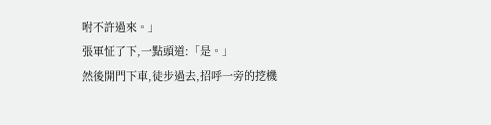咐不許過來。」
張軍怔了下,一點頭道:「是。」
然後開門下車,徒步過去,招呼一旁的挖機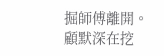掘師傅離開。
顧默深在挖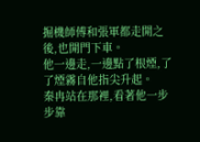掘機師傅和張軍都走開之後,也開門下車。
他一邊走,一邊點了根煙,了了煙霧自他指尖升起。
秦冉站在那裡,看著他一步步靠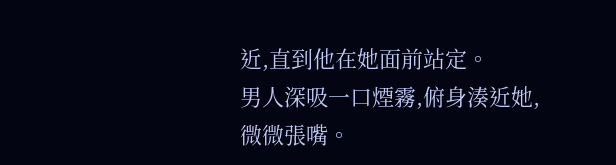近,直到他在她面前站定。
男人深吸一口煙霧,俯身湊近她,微微張嘴。